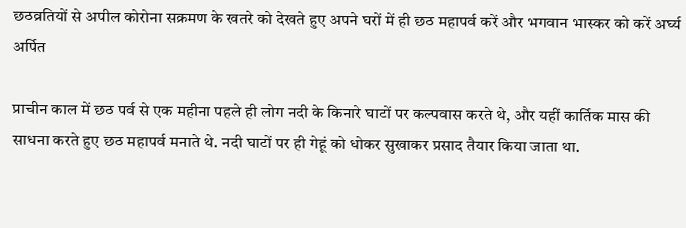छठव्रतियों से अपील कोरोना सक्रमण के खतरे को देखते हुए अपने घरों में ही छठ महापर्व करें और भगवान भास्कर को करें अर्घ्य अर्पित

प्राचीन काल में छठ पर्व से एक महीना पहले ही लोग नदी के किनारे घाटों पर कल्पवास करते थे, और यहीं कार्तिक मास की साधना करते हुए छठ महापर्व मनाते थे. नदी घाटों पर ही गेहूं को धोकर सुखाकर प्रसाद तैयार किया जाता था.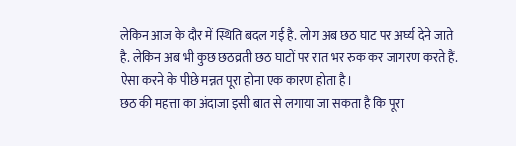लेकिन आज के दौर में स्थिति बदल गई है. लोग अब छठ घाट पर अर्घ्य देने जाते है. लेकिन अब भी कुछ छठव्रती छठ घाटों पर रात भर रुक कर जागरण करते हैं. ऐसा करने के पीछे मन्नत पूरा होना एक कारण होता है।
छठ की महत्ता का अंदाजा इसी बात से लगाया जा सकता है कि पूरा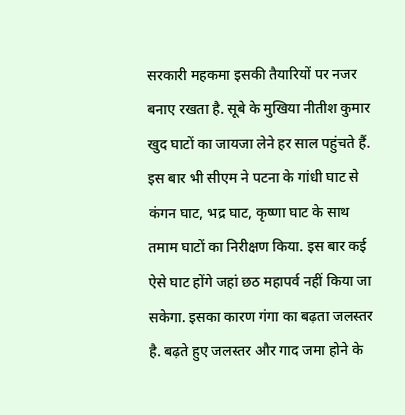सरकारी महकमा इसकी तैयारियों पर नजर बनाए रखता है. सूबे के मुखिया नीतीश कुमार खुद घाटों का जायजा लेने हर साल पहुंचते हैं. इस बार भी सीएम ने पटना के गांधी घाट से कंगन घाट, भद्र घाट, कृष्णा घाट के साथ तमाम घाटों का निरीक्षण किया. इस बार कई ऐसे घाट होंगे जहां छठ महापर्व नहीं किया जा सकेगा. इसका कारण गंगा का बढ़ता जलस्तर है. बढ़ते हुए जलस्तर और गाद जमा होने के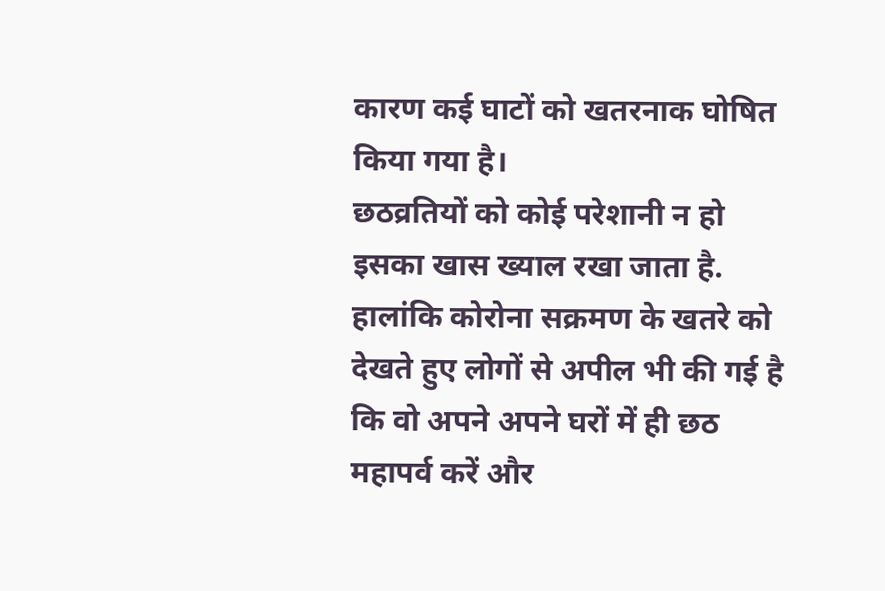कारण कई घाटों को खतरनाक घोषित किया गया है।
छठव्रतियों को कोई परेशानी न हो इसका खास ख्याल रखा जाता है. हालांकि कोरोना सक्रमण के खतरे को देखते हुए लोगों से अपील भी की गई है कि वो अपने अपने घरों में ही छठ महापर्व करें और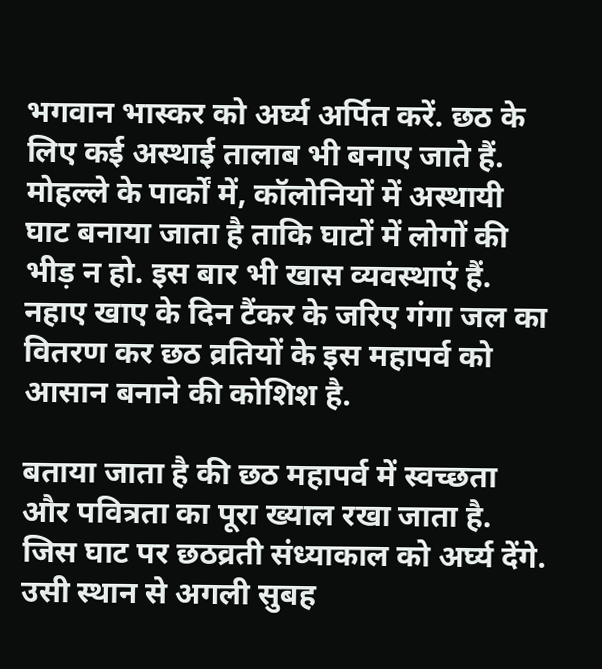भगवान भास्कर को अर्घ्य अर्पित करें. छठ के लिए कई अस्थाई तालाब भी बनाए जाते हैं. मोहल्ले के पार्कों में, कॉलोनियों में अस्थायी घाट बनाया जाता है ताकि घाटों में लोगों की भीड़ न हो. इस बार भी खास व्यवस्थाएं हैं. नहाए खाए के दिन टैंकर के जरिए गंगा जल का वितरण कर छठ व्रतियों के इस महापर्व को आसान बनाने की कोशिश है.

बताया जाता है की छठ महापर्व में स्वच्छता और पवित्रता का पूरा ख्याल रखा जाता है. जिस घाट पर छठव्रती संध्याकाल को अर्घ्य देंगे. उसी स्थान से अगली सुबह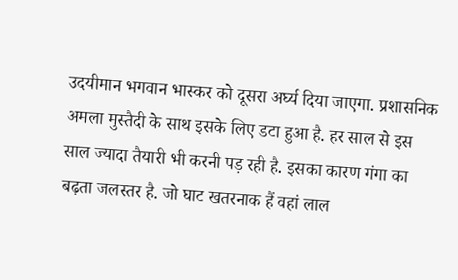उदयीमान भगवान भास्कर को दूसरा अर्घ्य दिया जाएगा. प्रशासनिक अमला मुस्तैदी के साथ इसके लिए डटा हुआ है. हर साल से इस साल ज्यादा तैयारी भी करनी पड़ रही है. इसका कारण गंगा का बढ़ता जलस्तर है. जो घाट खतरनाक हैं वहां लाल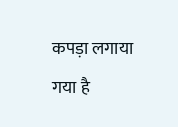कपड़ा लगाया गया है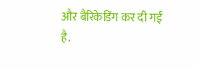और बैरिकेडिंग कर दी गई है.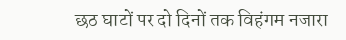छठ घाटों पर दो दिनों तक विहंगम नजारा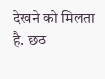देखने को मिलता है. छठ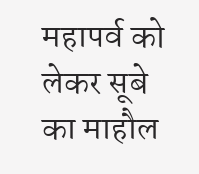महापर्व को लेकर सूबे का माहौल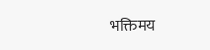भक्तिमय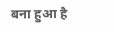बना हुआ है